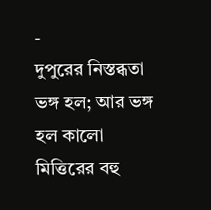-
দুপুরের নিস্তব্ধতা ভঙ্গ হল; আর ভঙ্গ হল কালো মিত্তিরের বহু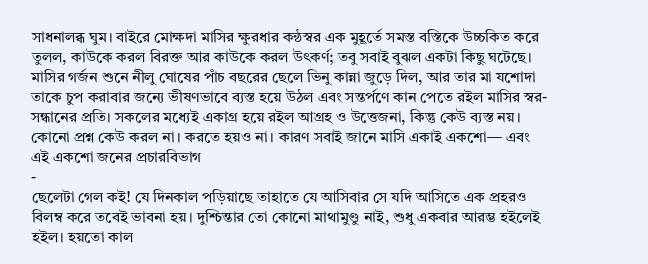সাধনালব্ধ ঘুম। বাইরে মোক্ষদা মাসির ক্ষুরধার কন্ঠস্বর এক মুহূর্তে সমস্ত বস্তিকে উচ্চকিত করে তুলল, কাউকে করল বিরক্ত আর কাউকে করল উৎকর্ণ; তবু সবাই বুঝল একটা কিছু ঘটেছে। মাসির গর্জন শুনে নীলু ঘোষের পাঁচ বছরের ছেলে ভিনু কান্না জুড়ে দিল, আর তার মা যশোদা তাকে চুপ করাবার জন্যে ভীষণভাবে ব্যস্ত হয়ে উঠল এবং সন্তর্পণে কান পেতে রইল মাসির স্বর-সন্ধানের প্রতি। সকলের মধ্যেই একাগ্র হয়ে রইল আগ্রহ ও উত্তেজনা, কিন্তু কেউ ব্যস্ত নয়। কোনো প্রশ্ন কেউ করল না। করতে হয়ও না। কারণ সবাই জানে মাসি একাই একশো— এবং এই একশো জনের প্রচারবিভাগ
-
ছেলেটা গেল কই! যে দিনকাল পড়িয়াছে তাহাতে যে আসিবার সে যদি আসিতে এক প্রহরও বিলম্ব করে তবেই ভাবনা হয়। দুশ্চিন্তার তো কোনো মাথামুণ্ডু নাই, শুধু একবার আরম্ভ হইলেই হইল। হয়তো কাল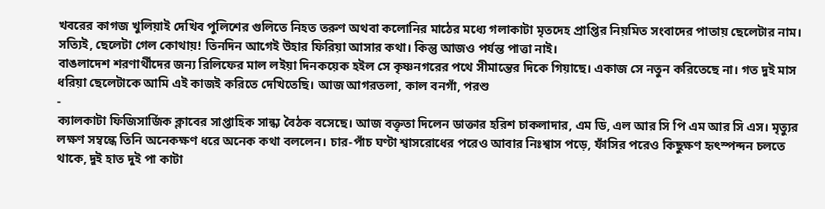খবরের কাগজ খুলিয়াই দেখিব পুলিশের গুলিতে নিহত তরুণ অথবা কলোনির মাঠের মধ্যে গলাকাটা মৃতদেহ প্রাপ্তির নিয়মিত সংবাদের পাতায় ছেলেটার নাম। সত্যিই, ছেলেটা গেল কোথায়! তিনদিন আগেই উহার ফিরিয়া আসার কথা। কিন্তু আজও পর্যন্ত পাত্তা নাই।
বাঙলাদেশ শরণার্থীদের জন্য রিলিফের মাল লইয়া দিনকয়েক হইল সে কৃষ্ণনগরের পথে সীমান্তের দিকে গিয়াছে। একাজ সে নতুন করিতেছে না। গত দুই মাস ধরিয়া ছেলেটাকে আমি এই কাজই করিতে দেখিতেছি। আজ আগরতলা, কাল বনগাঁ, পরশু
-
ক্যালকাটা ফিজিসার্জিক ক্লাবের সাপ্তাহিক সান্ধ্য বৈঠক বসেছে। আজ বক্তৃতা দিলেন ডাক্তার হরিশ চাকলাদার, এম ডি, এল আর সি পি এম আর সি এস। মৃত্যুর লক্ষণ সম্বন্ধে তিনি অনেকক্ষণ ধরে অনেক কথা বললেন। চার-পাঁচ ঘণ্টা শ্বাসরোধের পরেও আবার নিঃশ্বাস পড়ে, ফাঁসির পরেও কিছুক্ষণ হৃৎস্পন্দন চলতে থাকে, দুই হাত দুই পা কাটা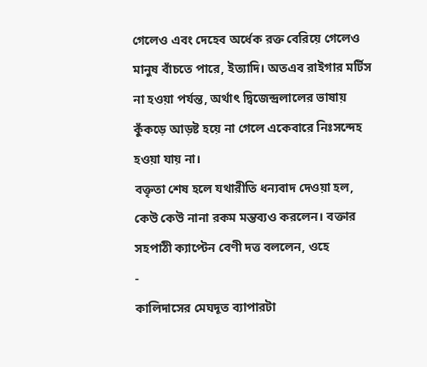গেলেও এবং দেহেব অর্ধেক রক্ত বেরিয়ে গেলেও মানুষ বাঁচতে পারে, ইত্যাদি। অতএব রাইগার মর্টিস না হওয়া পর্যন্ত, অর্থাৎ দ্বিজেন্দ্রলালের ভাষায় কুঁকড়ে আড়ষ্ট হয়ে না গেলে একেবারে নিঃসন্দেহ হওয়া যায় না।
বক্তৃতা শেষ হলে যথারীতি ধন্যবাদ দেওয়া হল, কেউ কেউ নানা রকম মন্তব্যও করলেন। বক্তার সহপাঠী ক্যাপ্টেন বেণী দত্ত বললেন, ওহে
-
কালিদাসের মেঘদূত ব্যাপারটা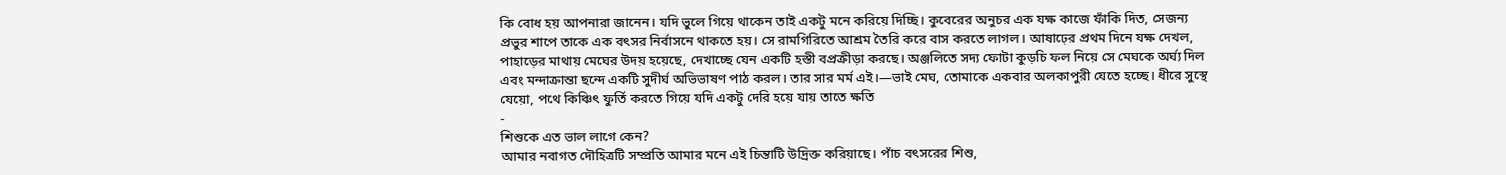কি বোধ হয় আপনারা জানেন। যদি ভুলে গিয়ে থাকেন তাই একটু মনে করিয়ে দিচ্ছি। কুবেরের অনুচর এক যক্ষ কাজে ফাঁকি দিত, সেজন্য প্রভুর শাপে তাকে এক বৎসর নির্বাসনে থাকতে হয়। সে রামগিরিতে আশ্রম তৈরি করে বাস করতে লাগল। আষাঢ়ের প্রথম দিনে যক্ষ দেখল, পাহাড়ের মাথায় মেঘের উদয় হয়েছে, দেখাচ্ছে যেন একটি হস্তী বপ্রক্রীড়া করছে। অঞ্জলিতে সদ্য ফোটা কুড়চি ফল নিয়ে সে মেঘকে অর্ঘ্য দিল এবং মন্দাক্রান্তা ছন্দে একটি সুদীর্ঘ অভিভাষণ পাঠ করল। তার সার মর্ম এই।—ভাই মেঘ, তোমাকে একবার অলকাপুরী যেতে হচ্ছে। ধীরে সুস্থে যেয়ো, পথে কিঞ্চিৎ ফুর্তি করতে গিয়ে যদি একটু দেরি হয়ে যায় তাতে ক্ষতি
-
শিশুকে এত ভাল লাগে কেন?
আমার নবাগত দৌহিত্রটি সম্প্রতি আমার মনে এই চিন্তাটি উদ্রিক্ত করিয়াছে। পাঁচ বৎসরের শিশু,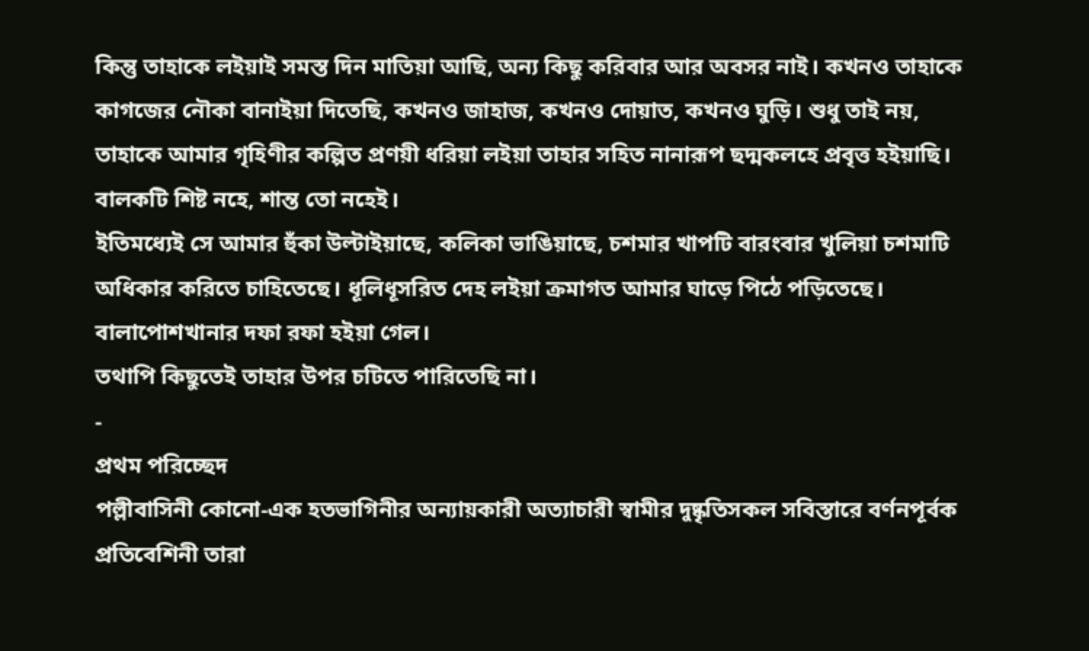কিন্তু তাহাকে লইয়াই সমস্ত দিন মাতিয়া আছি, অন্য কিছু করিবার আর অবসর নাই। কখনও তাহাকে কাগজের নৌকা বানাইয়া দিতেছি, কখনও জাহাজ, কখনও দোয়াত, কখনও ঘুড়ি। শুধু তাই নয়, তাহাকে আমার গৃহিণীর কল্পিত প্রণয়ী ধরিয়া লইয়া তাহার সহিত নানারূপ ছদ্মকলহে প্রবৃত্ত হইয়াছি। বালকটি শিষ্ট নহে, শান্ত তো নহেই।
ইতিমধ্যেই সে আমার হুঁকা উল্টাইয়াছে, কলিকা ভাঙিয়াছে, চশমার খাপটি বারংবার খুলিয়া চশমাটি অধিকার করিতে চাহিতেছে। ধূলিধূসরিত দেহ লইয়া ক্রমাগত আমার ঘাড়ে পিঠে পড়িতেছে। বালাপোশখানার দফা রফা হইয়া গেল।
তথাপি কিছুতেই তাহার উপর চটিতে পারিতেছি না।
-
প্রথম পরিচ্ছেদ
পল্লীবাসিনী কোনো-এক হতভাগিনীর অন্যায়কারী অত্যাচারী স্বামীর দুষ্কৃতিসকল সবিস্তারে বর্ণনপূর্বক প্রতিবেশিনী তারা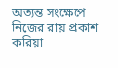অত্যন্ত সংক্ষেপে নিজের রায় প্রকাশ করিয়া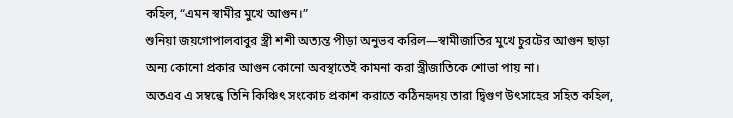কহিল, “এমন স্বামীর মুখে আগুন।”
শুনিয়া জয়গোপালবাবুর স্ত্রী শশী অত্যন্ত পীড়া অনুভব করিল—স্বামীজাতির মুখে চুরটের আগুন ছাড়া অন্য কোনো প্রকার আগুন কোনো অবস্থাতেই কামনা করা স্ত্রীজাতিকে শোভা পায় না।
অতএব এ সম্বন্ধে তিনি কিঞ্চিৎ সংকোচ প্রকাশ করাতে কঠিনহৃদয় তারা দ্বিগুণ উৎসাহের সহিত কহিল,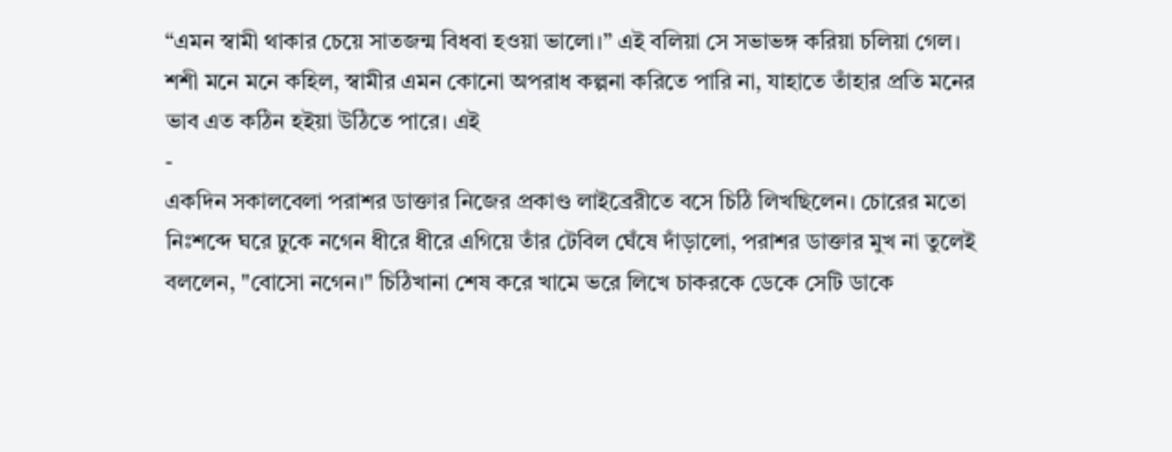“এমন স্বামী থাকার চেয়ে সাতজন্ম বিধবা হওয়া ভালো।” এই বলিয়া সে সভাভঙ্গ করিয়া চলিয়া গেল।
শশী মনে মনে কহিল, স্বামীর এমন কোনো অপরাধ কল্পনা করিতে পারি না, যাহাতে তাঁহার প্রতি মনের ভাব এত কঠিন হইয়া উঠিতে পারে। এই
-
একদিন সকালবেলা পরাশর ডাক্তার নিজের প্রকাণ্ড লাইব্রেরীতে বসে চিঠি লিখছিলেন। চোরের মতো নিঃশব্দে ঘরে ঢুকে নগেন ধীরে ধীরে এগিয়ে তাঁর টেবিল ঘেঁষে দাঁড়ালো, পরাশর ডাক্তার মুখ না তুলেই বললেন, "বোসো নগেন।" চিঠিখানা শেষ করে খামে ভরে লিখে চাকরকে ডেকে সেটি ডাকে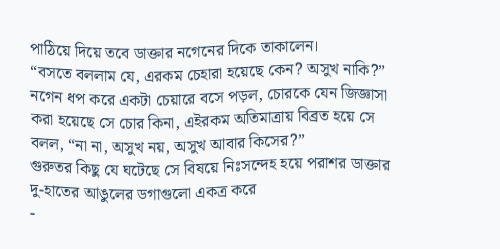পাঠিয়ে দিয়ে তবে ডাক্তার নগেনের দিকে তাকালেন।
“বসতে বললাম যে, এরকম চেহারা হয়েছে কেন? অসুখ নাকি?”
নগেন ধপ করে একটা চেয়ারে বসে পড়ল, চোরকে যেন জিজ্ঞাসা করা হয়েছে সে চোর কিনা, এইরকম অতিমাত্রায় বিব্রত হয়ে সে বলল, “না না, অসুখ নয়, অসুখ আবার কিসের?”
গুরুতর কিছু যে ঘটেছে সে বিষয়ে নিঃসন্দেহ হয়ে পরাশর ডাক্তার দু-হাতের আঙুলের ডগাগুলো একত্র করে
-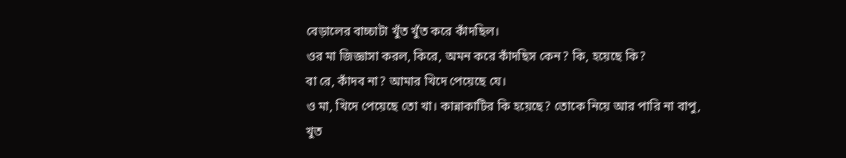বেড়ালের বাচ্চাটা খুঁত খুঁত করে কাঁদছিল।
ওর মা জিজ্ঞাসা করল, কিরে, অমন করে কাঁদছিস কেন? কি, হয়েছে কি?
বা রে, কাঁদব না? আমার খিদে পেয়েছে যে।
ও মা, খিদে পেয়েছে তো খা। কান্নাকাটির কি হয়েছে? তোকে নিয়ে আর পারি না বাপু, খুত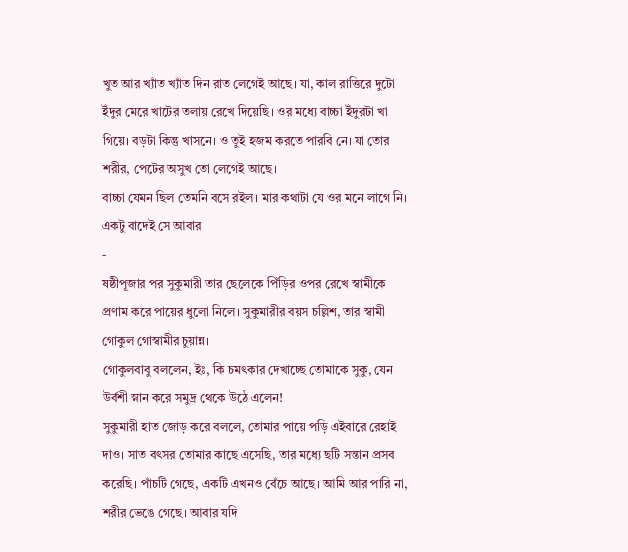খুত আর খ্যাঁত খ্যাঁত দিন রাত লেগেই আছে। যা, কাল রাত্তিরে দুটো ইঁদুর মেরে খাটের তলায় রেখে দিয়েছি। ওর মধ্যে বাচ্চা ইঁদুরটা খা গিয়ে। বড়টা কিন্তু খাসনে। ও তুই হজম করতে পারবি নে। যা তোর শরীর, পেটের অসুখ তো লেগেই আছে।
বাচ্চা যেমন ছিল তেমনি বসে রইল। মার কথাটা যে ওর মনে লাগে নি। একটু বাদেই সে আবার
-
ষষ্ঠীপূজার পর সুকুমারী তার ছেলেকে পিঁড়ির ওপর রেখে স্বামীকে প্রণাম করে পায়ের ধুলো নিলে। সুকুমারীর বয়স চল্লিশ, তার স্বামী গোকুল গোস্বামীর চুয়ান্ন।
গোকুলবাবু বললেন, ইঃ, কি চমৎকার দেখাচ্ছে তোমাকে সুকু, যেন উর্বশী স্নান করে সমুদ্র থেকে উঠে এলেন!
সুকুমারী হাত জোড় করে বললে, তোমার পায়ে পড়ি এইবারে রেহাই দাও। সাত বৎসর তোমার কাছে এসেছি, তার মধ্যে ছটি সন্তান প্রসব করেছি। পাঁচটি গেছে, একটি এখনও বেঁচে আছে। আমি আর পারি না, শরীর ভেঙে গেছে। আবার যদি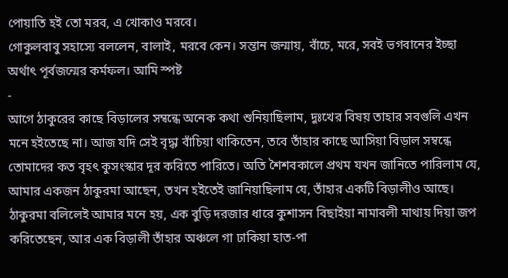পোয়াতি হই তো মরব, এ খোকাও মরবে।
গোকুলবাবু সহাস্যে বললেন, বালাই, মরবে কেন। সন্তান জন্মায়, বাঁচে, মরে, সবই ভগবানের ইচ্ছা অর্থাৎ পূর্বজন্মের কর্মফল। আমি স্পষ্ট
-
আগে ঠাকুরের কাছে বিড়ালের সম্বন্ধে অনেক কথা শুনিয়াছিলাম, দুঃখের বিষয় তাহার সবগুলি এখন মনে হইতেছে না। আজ যদি সেই বৃদ্ধা বাঁচিয়া থাকিতেন, তবে তাঁহার কাছে আসিয়া বিড়াল সম্বন্ধে তোমাদের কত বৃহৎ কুসংস্কার দূর করিতে পারিতে। অতি শৈশবকালে প্রথম যখন জানিতে পারিলাম যে, আমার একজন ঠাকুরমা আছেন, তখন হইতেই জানিয়াছিলাম যে, তাঁহার একটি বিড়ালীও আছে। ঠাকুরমা বলিলেই আমার মনে হয়, এক বুড়ি দরজার ধারে কুশাসন বিছাইয়া নামাবলী মাথায় দিয়া জপ করিতেছেন, আর এক বিড়ালী তাঁহার অঞ্চলে গা ঢাকিয়া হাত-পা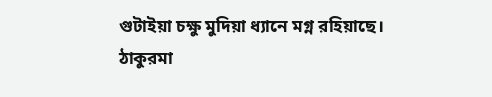গুটাইয়া চক্ষু মুদিয়া ধ্যানে মগ্ন রহিয়াছে।
ঠাকুরমা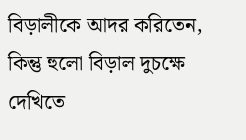বিড়ালীকে আদর করিতেন, কিন্তু হুলো বিড়াল দুচক্ষে দেখিতে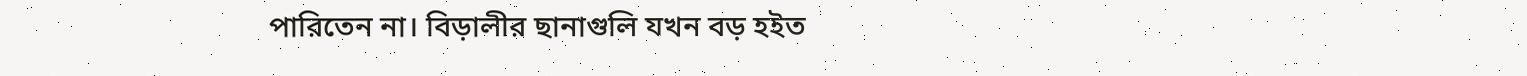পারিতেন না। বিড়ালীর ছানাগুলি যখন বড় হইত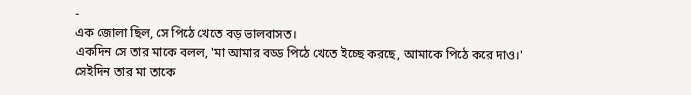-
এক জোলা ছিল, সে পিঠে খেতে বড় ভালবাসত।
একদিন সে তার মাকে বলল, 'মা আমার বড্ড পিঠে খেতে ইচ্ছে করছে, আমাকে পিঠে করে দাও।'
সেইদিন তার মা তাকে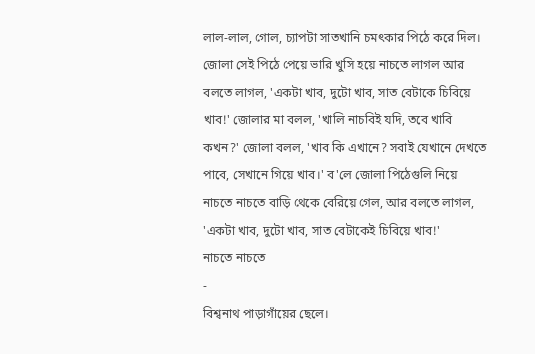লাল-লাল, গোল, চ্যাপটা সাতখানি চমৎকার পিঠে করে দিল। জোলা সেই পিঠে পেয়ে ভারি খুসি হয়ে নাচতে লাগল আর বলতে লাগল, 'একটা খাব, দুটো খাব, সাত বেটাকে চিবিয়ে খাব!' জোলার মা বলল, 'খালি নাচবিই যদি, তবে খাবি কখন?' জোলা বলল, 'খাব কি এখানে? সবাই যেখানে দেখতে পাবে, সেখানে গিয়ে খাব।' ব'লে জোলা পিঠেগুলি নিয়ে নাচতে নাচতে বাড়ি থেকে বেরিয়ে গেল, আর বলতে লাগল, 'একটা খাব, দুটো খাব, সাত বেটাকেই চিবিয়ে খাব!'
নাচতে নাচতে
-
বিশ্বনাথ পাড়াগাঁয়ের ছেলে।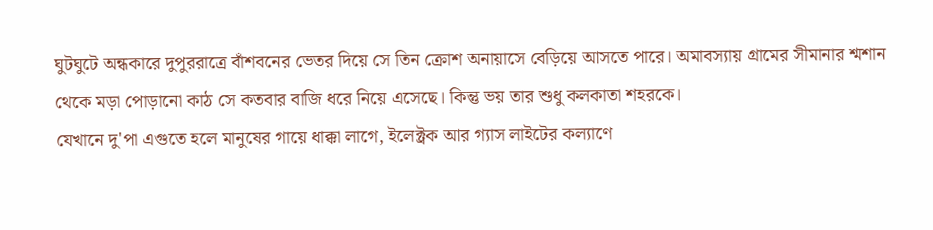ঘুটঘুটে অন্ধকারে দুপুররাত্রে বাঁশবনের ভেতর দিয়ে সে তিন ক্রোশ অনায়াসে বেড়িয়ে আসতে পারে। অমাবস্যায় গ্রামের সীমানার শ্মশান থেকে মড়া পোড়ানো কাঠ সে কতবার বাজি ধরে নিয়ে এসেছে। কিন্তু ভয় তার শুধু কলকাতা শহরকে।
যেখানে দু'পা এগুতে হলে মানুষের গায়ে ধাক্কা লাগে, ইলেক্ট্রক আর গ্যাস লাইটের কল্যাণে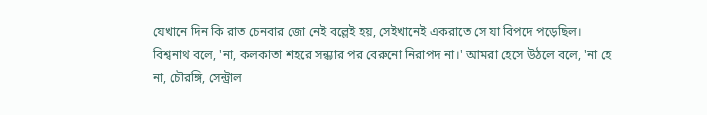যেখানে দিন কি রাত চেনবার জো নেই বল্লেই হয়, সেইখানেই একরাতে সে যা বিপদে পড়েছিল।
বিশ্বনাথ বলে, 'না, কলকাতা শহরে সন্ধ্যার পর বেরুনো নিরাপদ না।' আমরা হেসে উঠলে বলে, 'না হে না, চৌরঙ্গি, সেন্ট্রাল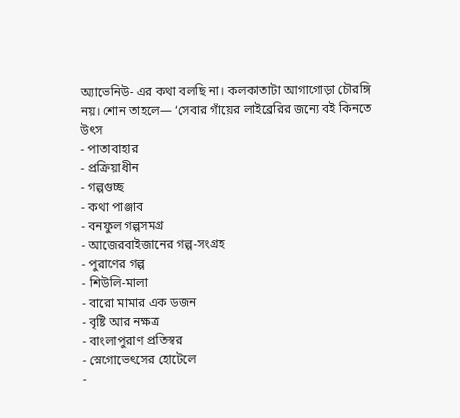অ্যাভেনিউ- এর কথা বলছি না। কলকাতাটা আগাগোড়া চৌরঙ্গি নয়। শোন তাহলে— ‘সেবার গাঁয়ের লাইব্রেরির জন্যে বই কিনতে
উৎস
- পাতাবাহার
- প্রক্রিয়াধীন
- গল্পগুচ্ছ
- কথা পাঞ্জাব
- বনফুল গল্পসমগ্র
- আজেরবাইজানের গল্প-সংগ্রহ
- পুরাণের গল্প
- শিউলি-মালা
- বারো মামার এক ডজন
- বৃষ্টি আর নক্ষত্র
- বাংলাপুরাণ প্রতিস্বর
- স্নেগোভেৎসের হোটেলে
-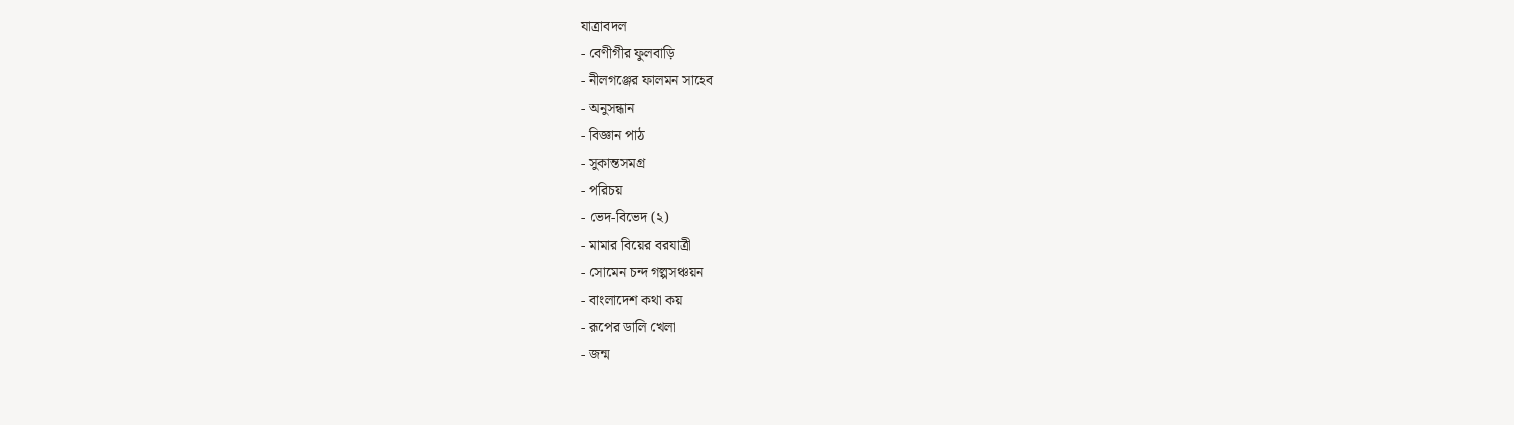যাত্রাবদল
- বেণীগীর ফুলবাড়ি
- নীলগঞ্জের ফালমন সাহেব
- অনুসন্ধান
- বিজ্ঞান পাঠ
- সুকান্তসমগ্র
- পরিচয়
- ভেদ-বিভেদ (২)
- মামার বিয়ের বরযাত্রী
- সোমেন চন্দ গল্পসঞ্চয়ন
- বাংলাদেশ কথা কয়
- রূপের ডালি খেলা
- জন্ম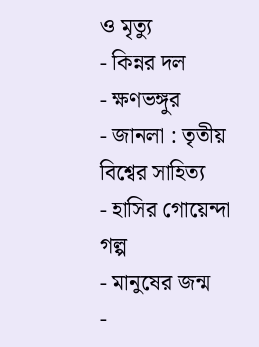ও মৃত্যু
- কিন্নর দল
- ক্ষণভঙ্গুর
- জানলা : তৃতীয় বিশ্বের সাহিত্য
- হাসির গোয়েন্দা গল্প
- মানুষের জন্ম
-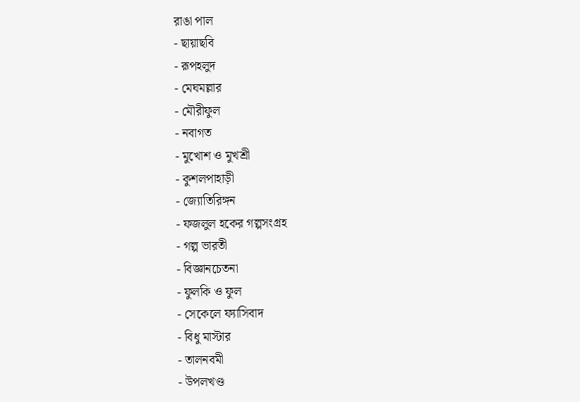রাঙা পাল
- ছায়াছবি
- রূপহলুদ
- মেঘমল্লার
- মৌরীফুল
- নবাগত
- মুখোশ ও মুখশ্রী
- কুশলপাহাড়ী
- জ্যোতিরিঙ্গন
- ফজলুল হকের গল্পসংগ্রহ
- গল্প ভারতী
- বিজ্ঞানচেতনা
- ফুলকি ও ফুল
- সেকেলে ফ্যাসিবাদ
- বিধু মাস্টার
- তালনবমী
- উপলখণ্ড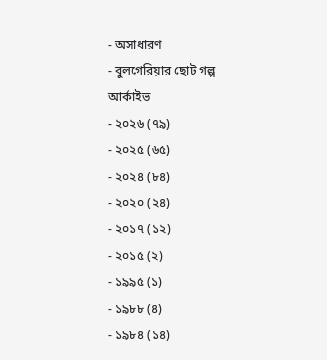- অসাধারণ
- বুলগেরিয়ার ছোট গল্প
আর্কাইভ
- ২০২৬ (৭৯)
- ২০২৫ (৬৫)
- ২০২৪ (৮৪)
- ২০২০ (২৪)
- ২০১৭ (১২)
- ২০১৫ (২)
- ১৯৯৫ (১)
- ১৯৮৮ (৪)
- ১৯৮৪ (১৪)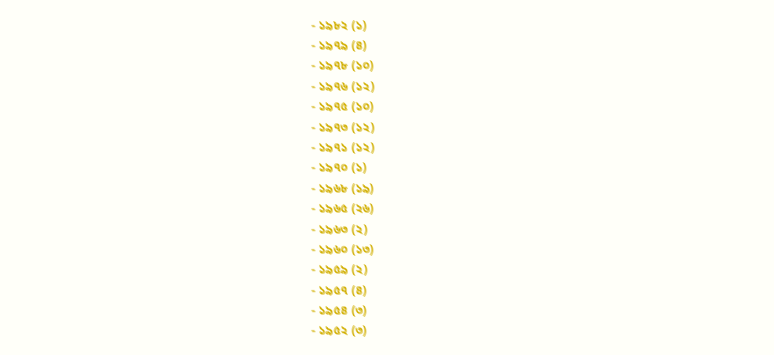- ১৯৮২ (১)
- ১৯৭৯ (৪)
- ১৯৭৮ (১০)
- ১৯৭৬ (১২)
- ১৯৭৫ (১০)
- ১৯৭৩ (১২)
- ১৯৭১ (১২)
- ১৯৭০ (১)
- ১৯৬৮ (১৯)
- ১৯৬৫ (২৬)
- ১৯৬৩ (২)
- ১৯৬০ (১৩)
- ১৯৫৯ (২)
- ১৯৫৭ (৪)
- ১৯৫৪ (৩)
- ১৯৫২ (৩)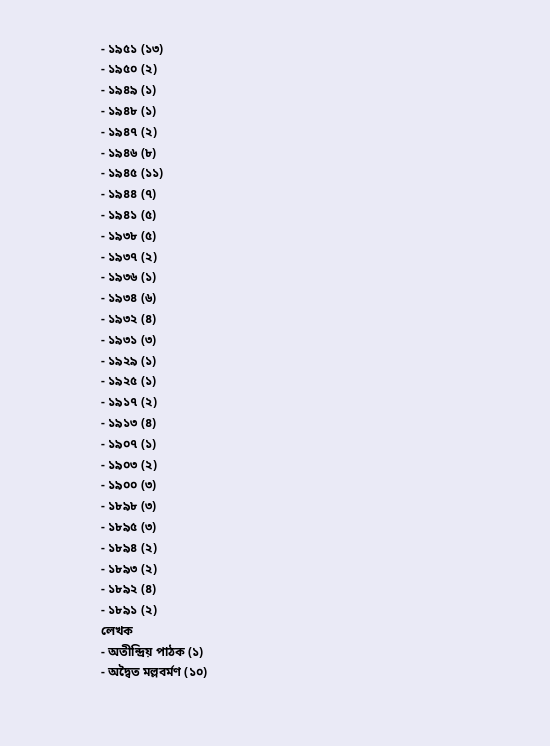- ১৯৫১ (১৩)
- ১৯৫০ (২)
- ১৯৪৯ (১)
- ১৯৪৮ (১)
- ১৯৪৭ (২)
- ১৯৪৬ (৮)
- ১৯৪৫ (১১)
- ১৯৪৪ (৭)
- ১৯৪১ (৫)
- ১৯৩৮ (৫)
- ১৯৩৭ (২)
- ১৯৩৬ (১)
- ১৯৩৪ (৬)
- ১৯৩২ (৪)
- ১৯৩১ (৩)
- ১৯২৯ (১)
- ১৯২৫ (১)
- ১৯১৭ (২)
- ১৯১৩ (৪)
- ১৯০৭ (১)
- ১৯০৩ (২)
- ১৯০০ (৩)
- ১৮৯৮ (৩)
- ১৮৯৫ (৩)
- ১৮৯৪ (২)
- ১৮৯৩ (২)
- ১৮৯২ (৪)
- ১৮৯১ (২)
লেখক
- অতীন্দ্রিয় পাঠক (১)
- অদ্বৈত মল্লবর্মণ (১০)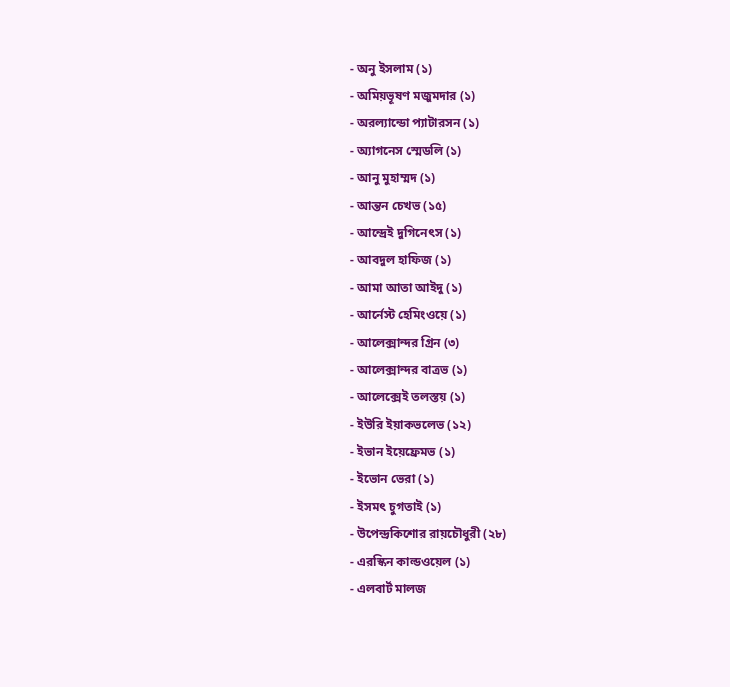- অনু ইসলাম (১)
- অমিয়ভূষণ মজুমদার (১)
- অরল্যান্ডো প্যাটারসন (১)
- অ্যাগনেস স্মেডলি (১)
- আনু মুহাম্মদ (১)
- আন্তন চেখভ (১৫)
- আন্দ্রেই দুগিনেৎস (১)
- আবদুল হাফিজ (১)
- আমা আতা আইদু (১)
- আর্নেস্ট হেমিংওয়ে (১)
- আলেক্সান্দর গ্রিন (৩)
- আলেক্সান্দর বাত্রভ (১)
- আলেক্সেই তলস্তয় (১)
- ইউরি ইয়াকভলেভ (১২)
- ইভান ইয়েফ্রেমভ (১)
- ইভোন ভেরা (১)
- ইসমৎ চুগতাই (১)
- উপেন্দ্রকিশোর রায়চৌধুরী (২৮)
- এরস্কিন কাল্ডওয়েল (১)
- এলবার্ট মালজ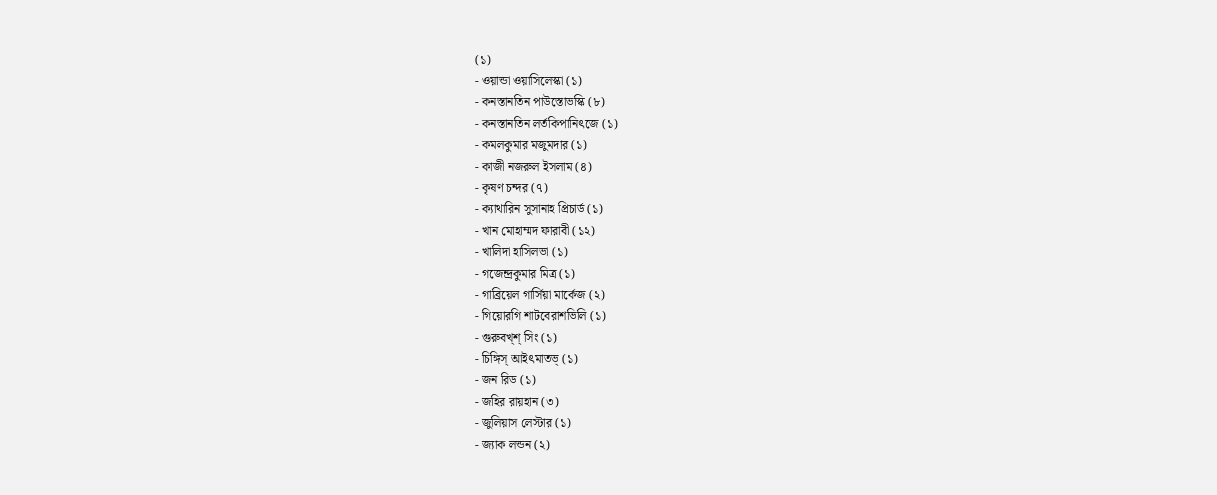(১)
- ওয়ান্ডা ওয়াসিলেস্কা (১)
- কনস্তানতিন পাউস্তোভস্কি (৮)
- কনস্তানতিন লর্তকিপানিৎজে (১)
- কমলকুমার মজুমদার (১)
- কাজী নজরুল ইসলাম (৪)
- কৃষণ চন্দর (৭)
- ক্যাথারিন সুসানাহ প্রিচার্ড (১)
- খান মোহাম্মদ ফারাবী (১২)
- খালিদা হাসিলভা (১)
- গজেন্দ্রকুমার মিত্র (১)
- গাব্রিয়েল গার্সিয়া মার্কেজ (২)
- গিয়োরগি শাটবেরাশভিলি (১)
- গুরুবখ্শ্ সিং (১)
- চিঙ্গিস্ আইৎমাতভ্ (১)
- জন রিড (১)
- জহির রায়হান (৩)
- জুলিয়াস লেস্টার (১)
- জ্যাক লন্ডন (২)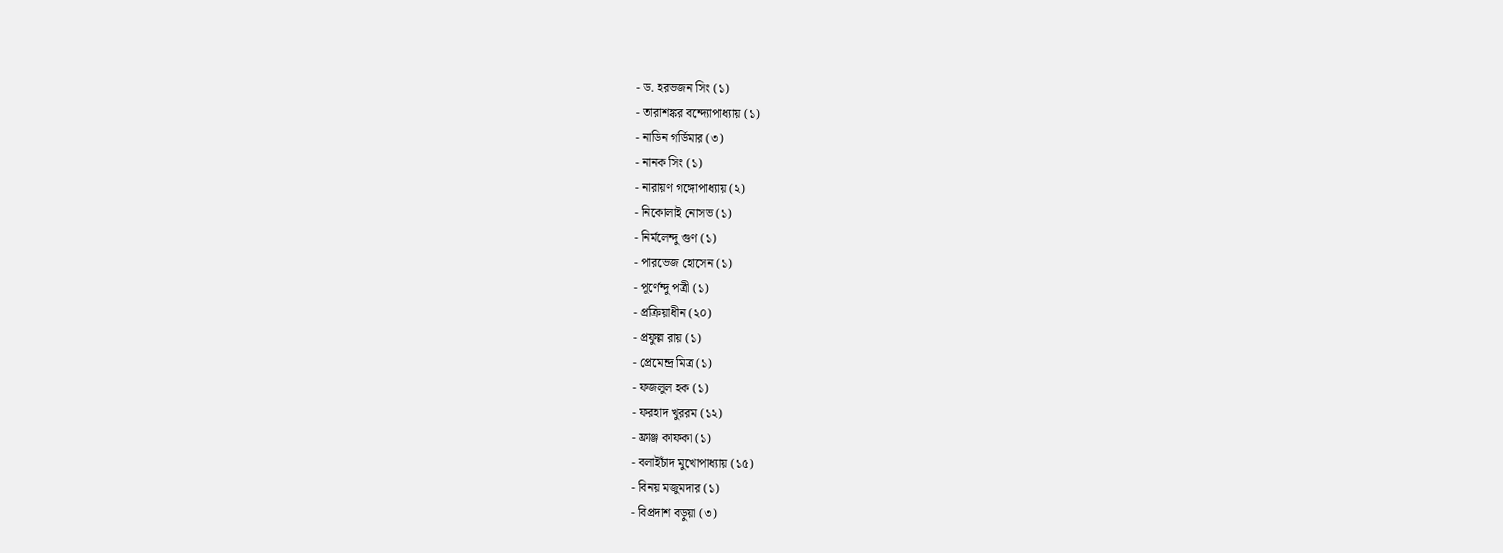- ড. হরভজন সিং (১)
- তারাশঙ্কর বন্দ্যোপাধ্যায় (১)
- নাডিন গর্ডিমার (৩)
- নানক সিং (১)
- নারায়ণ গঙ্গোপাধ্যায় (২)
- নিকোলাই নোসভ (১)
- নির্মলেন্দু গুণ (১)
- পারভেজ হোসেন (১)
- পূর্ণেন্দু পত্রী (১)
- প্রক্রিয়াধীন (২০)
- প্রফুল্ল রায় (১)
- প্রেমেন্দ্র মিত্র (১)
- ফজলুল হক (১)
- ফরহাদ খুররম (১২)
- ফ্রাঞ্জ কাফকা (১)
- বলাইচাঁদ মুখোপাধ্যায় (১৫)
- বিনয় মজুমদার (১)
- বিপ্রদাশ বড়ুয়া (৩)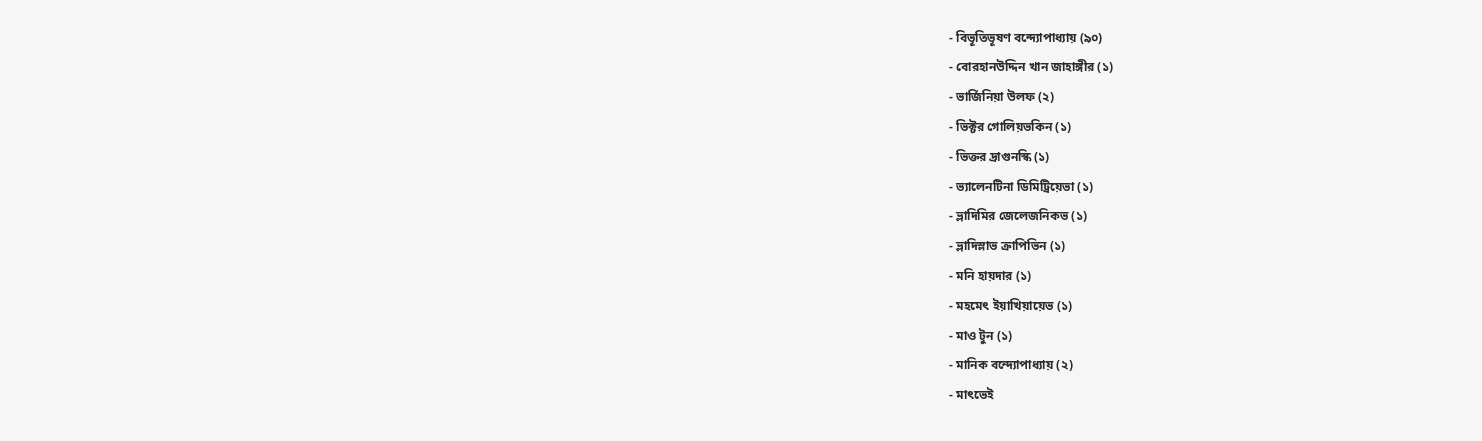- বিভূতিভূষণ বন্দ্যোপাধ্যায় (৯০)
- বোরহানউদ্দিন খান জাহাঙ্গীর (১)
- ভার্জিনিয়া উলফ (২)
- ভিক্টর গোলিয়ভকিন (১)
- ভিক্তর দ্রাগুনস্কি (১)
- ভ্যালেনটিনা ডিমিট্রিয়েভা (১)
- ভ্লাদিমির জেলেজনিকভ (১)
- ভ্লাদিস্লাভ ক্রাপিভিন (১)
- মনি হায়দার (১)
- মহমেৎ ইয়াখিয়ায়েভ (১)
- মাও টুন (১)
- মানিক বন্দ্যোপাধ্যায় (২)
- মাৎভেই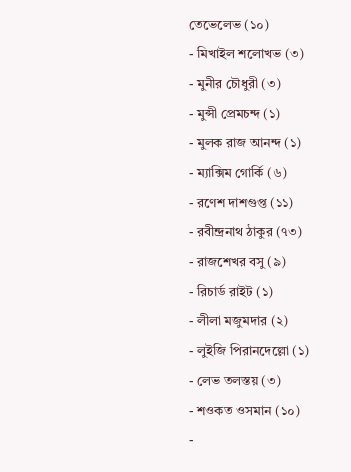তেভেলেভ (১০)
- মিখাইল শলোখভ (৩)
- মুনীর চৌধুরী (৩)
- মুন্সী প্রেমচন্দ (১)
- মুলক রাজ আনন্দ (১)
- ম্যাক্সিম গোর্কি (৬)
- রণেশ দাশগুপ্ত (১১)
- রবীন্দ্রনাথ ঠাকুর (৭৩)
- রাজশেখর বসু (৯)
- রিচার্ড রাইট (১)
- লীলা মজুমদার (২)
- লুইজি পিরানদেল্লো (১)
- লেভ তলস্তয় (৩)
- শওকত ওসমান (১০)
-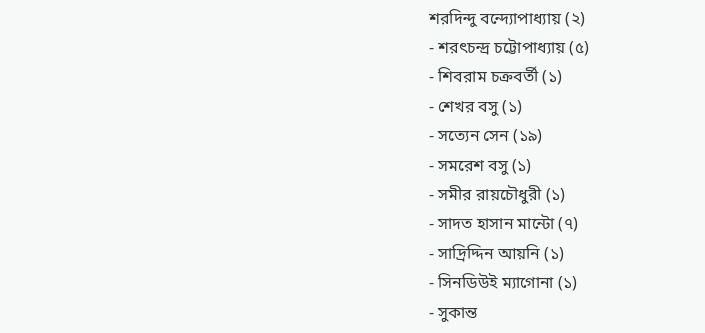শরদিন্দু বন্দ্যোপাধ্যায় (২)
- শরৎচন্দ্র চট্টোপাধ্যায় (৫)
- শিবরাম চক্রবর্তী (১)
- শেখর বসু (১)
- সত্যেন সেন (১৯)
- সমরেশ বসু (১)
- সমীর রায়চৌধুরী (১)
- সাদত হাসান মান্টো (৭)
- সাদ্রিদ্দিন আয়নি (১)
- সিনডিউই ম্যাগোনা (১)
- সুকান্ত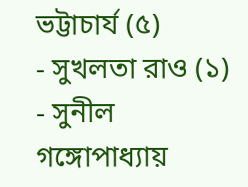ভট্টাচার্য (৫)
- সুখলতা রাও (১)
- সুনীল গঙ্গোপাধ্যায়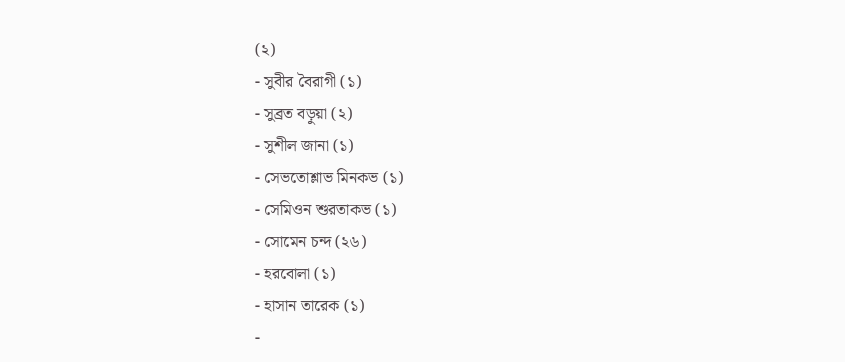(২)
- সুবীর বৈরাগী (১)
- সুব্রত বড়ুয়া (২)
- সুশীল জানা (১)
- সেভতোশ্লাভ মিনকভ (১)
- সেমিওন শুরতাকভ (১)
- সোমেন চন্দ (২৬)
- হরবোলা (১)
- হাসান তারেক (১)
-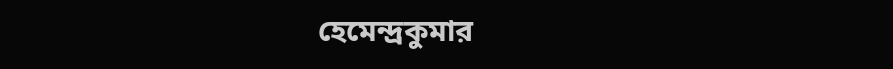হেমেন্দ্রকুমার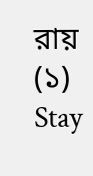রায় (১)
Stay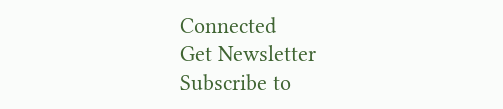Connected
Get Newsletter
Subscribe to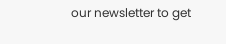our newsletter to get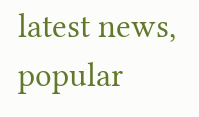latest news, popular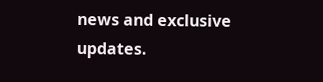news and exclusive updates.